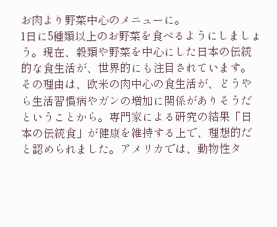お肉より野菜中心のメニューに。
1日に5種類以上のお野菜を食べるようにしましょう。現在、穀類や野菜を中心にした日本の伝統的な食生活が、世界的にも注目されています。その理由は、欧米の肉中心の食生活が、どうやら生活習慣病やガンの増加に関係がありそうだということから。専門家による研究の結果「日本の伝統食」が健康を維持する上で、理想的だと認められました。アメリカでは、動物性タ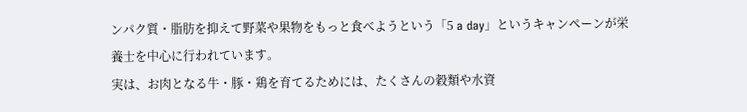ンパク質・脂肪を抑えて野菜や果物をもっと食べようという「5 a day」というキャンペーンが栄養士を中心に行われています。
実は、お肉となる牛・豚・鶏を育てるためには、たくさんの穀類や水資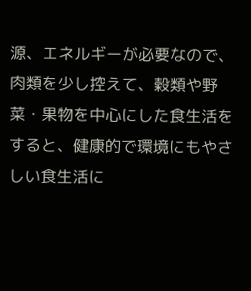源、エネルギーが必要なので、肉類を少し控えて、穀類や野菜・果物を中心にした食生活をすると、健康的で環境にもやさしい食生活に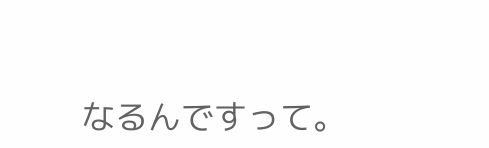なるんですって。